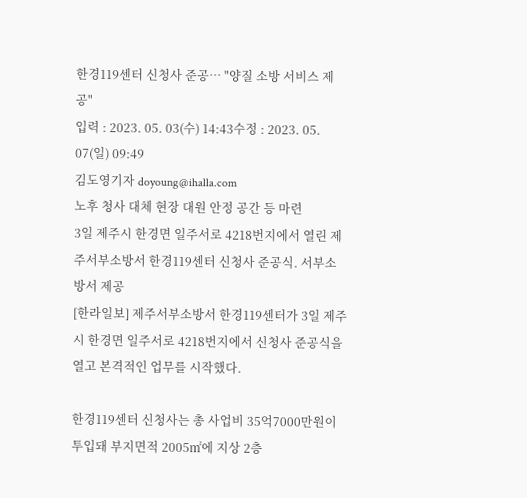한경119센터 신청사 준공… "양질 소방 서비스 제공"
입력 : 2023. 05. 03(수) 14:43수정 : 2023. 05. 07(일) 09:49
김도영기자 doyoung@ihalla.com
노후 청사 대체 현장 대원 안정 공간 등 마련
3일 제주시 한경면 일주서로 4218번지에서 열린 제주서부소방서 한경119센터 신청사 준공식. 서부소방서 제공
[한라일보] 제주서부소방서 한경119센터가 3일 제주시 한경면 일주서로 4218번지에서 신청사 준공식을 열고 본격적인 업무를 시작했다.

한경119센터 신청사는 총 사업비 35억7000만원이 투입돼 부지면적 2005㎡에 지상 2층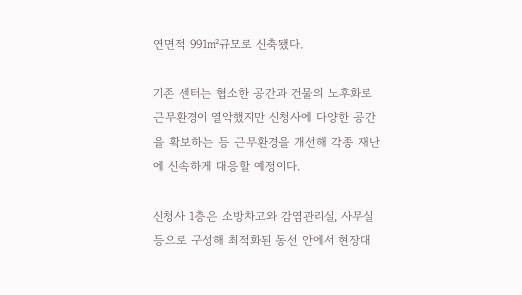연면적 991㎡규모로 신축됐다.

기존 센터는 협소한 공간과 건물의 노후화로 근무환경이 열악했지만 신청사에 다양한 공간을 확보하는 등 근무환경을 개선해 각종 재난에 신속하게 대응할 예정이다.

신청사 1층은 소방차고와 감염관리실, 사무실 등으로 구성해 최적화된 동선 안에서 현장대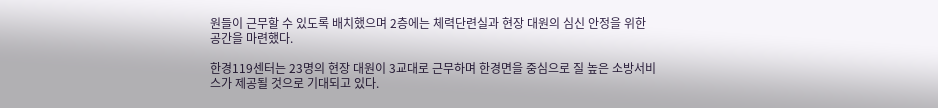원들이 근무할 수 있도록 배치했으며 2층에는 체력단련실과 현장 대원의 심신 안정을 위한 공간을 마련했다.

한경119센터는 23명의 현장 대원이 3교대로 근무하며 한경면을 중심으로 질 높은 소방서비스가 제공될 것으로 기대되고 있다.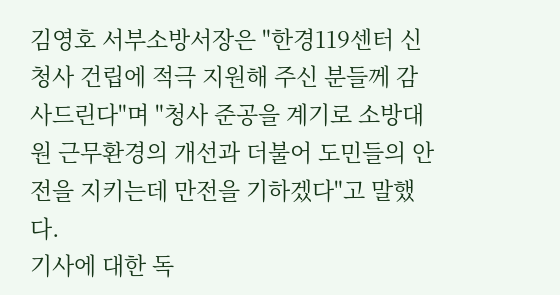김영호 서부소방서장은 "한경119센터 신청사 건립에 적극 지원해 주신 분들께 감사드린다"며 "청사 준공을 계기로 소방대원 근무환경의 개선과 더불어 도민들의 안전을 지키는데 만전을 기하겠다"고 말했다.
기사에 대한 독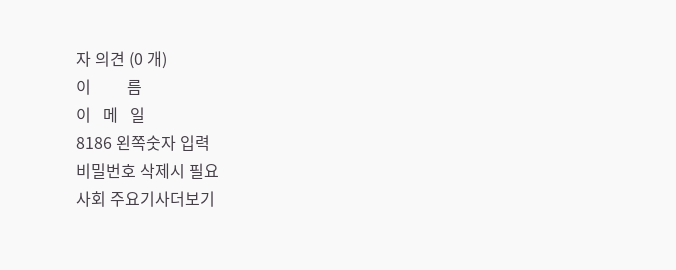자 의견 (0 개)
이         름
이   메   일
8186 왼쪽숫자 입력
비밀번호 삭제시 필요
사회 주요기사더보기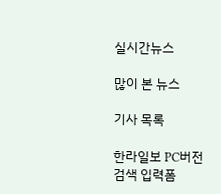실시간뉴스

많이 본 뉴스

기사 목록

한라일보 PC버전
검색 입력폼